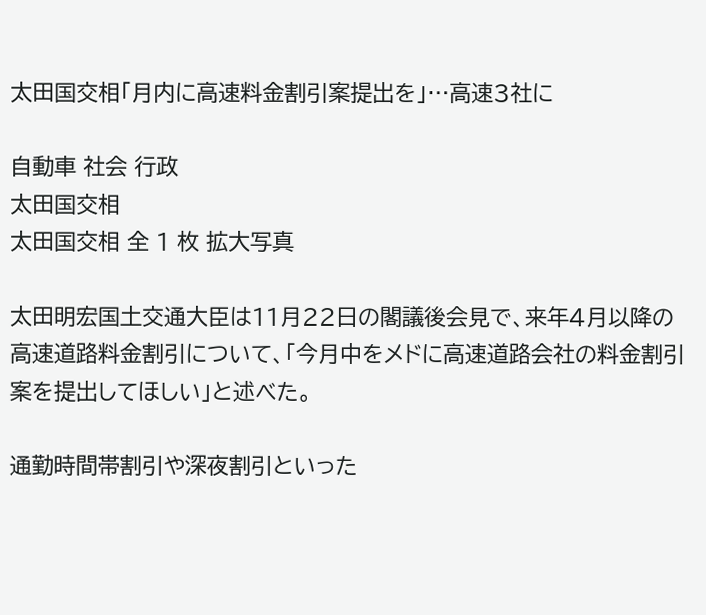太田国交相「月内に高速料金割引案提出を」…高速3社に

自動車 社会 行政
太田国交相
太田国交相 全 1 枚 拡大写真

太田明宏国土交通大臣は11月22日の閣議後会見で、来年4月以降の高速道路料金割引について、「今月中をメドに高速道路会社の料金割引案を提出してほしい」と述べた。

通勤時間帯割引や深夜割引といった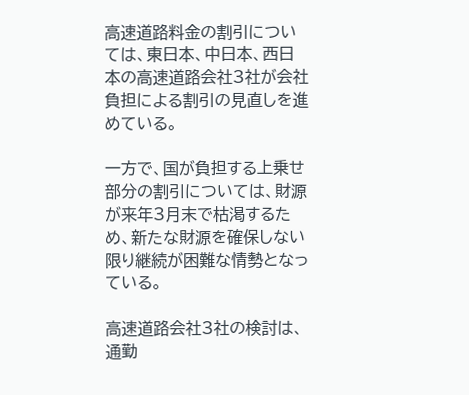高速道路料金の割引については、東日本、中日本、西日本の高速道路会社3社が会社負担による割引の見直しを進めている。

一方で、国が負担する上乗せ部分の割引については、財源が来年3月末で枯渇するため、新たな財源を確保しない限り継続が困難な情勢となっている。

高速道路会社3社の検討は、通勤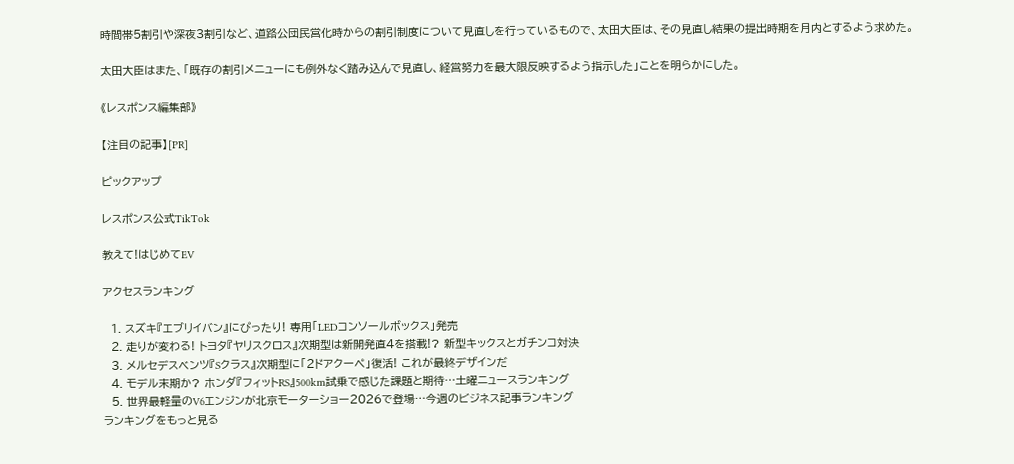時間帯5割引や深夜3割引など、道路公団民営化時からの割引制度について見直しを行っているもので、太田大臣は、その見直し結果の提出時期を月内とするよう求めた。

太田大臣はまた、「既存の割引メニューにも例外なく踏み込んで見直し、経営努力を最大限反映するよう指示した」ことを明らかにした。

《レスポンス編集部》

【注目の記事】[PR]

ピックアップ

レスポンス公式TikTok

教えて!はじめてEV

アクセスランキング

  1. スズキ『エブリイバン』にぴったり! 専用「LEDコンソールボックス」発売
  2. 走りが変わる! トヨタ『ヤリスクロス』次期型は新開発直4を搭載!? 新型キックスとガチンコ対決
  3. メルセデスベンツ『Sクラス』次期型に「2ドアクーペ」復活! これが最終デザインだ
  4. モデル末期か? ホンダ『フィットRS』500km試乗で感じた課題と期待…土曜ニュースランキング
  5. 世界最軽量のV6エンジンが北京モーターショー2026で登場…今週のビジネス記事ランキング
ランキングをもっと見る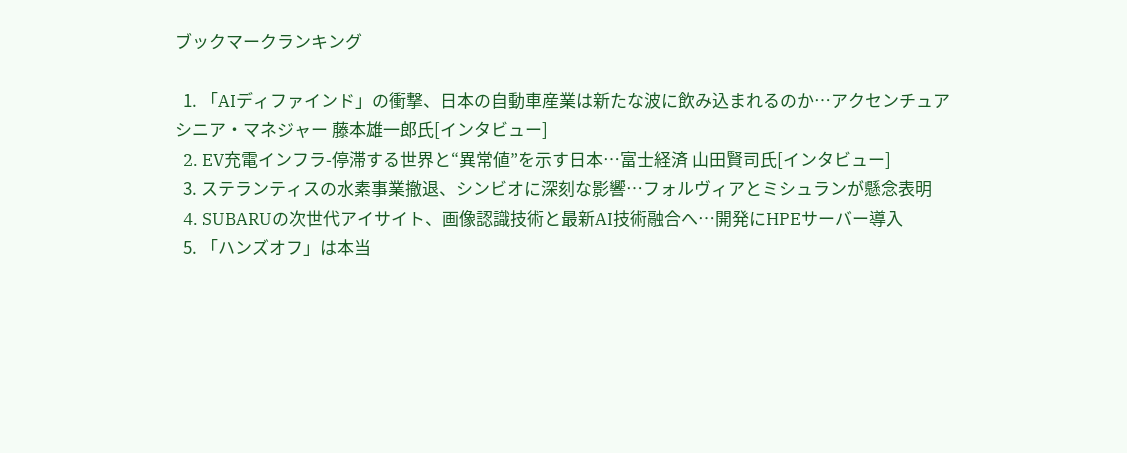ブックマークランキング

  1. 「AIディファインド」の衝撃、日本の自動車産業は新たな波に飲み込まれるのか…アクセンチュア シニア・マネジャー 藤本雄一郎氏[インタビュー]
  2. EV充電インフラ-停滞する世界と“異常値”を示す日本…富士経済 山田賢司氏[インタビュー]
  3. ステランティスの水素事業撤退、シンビオに深刻な影響…フォルヴィアとミシュランが懸念表明
  4. SUBARUの次世代アイサイト、画像認識技術と最新AI技術融合へ…開発にHPEサーバー導入
  5. 「ハンズオフ」は本当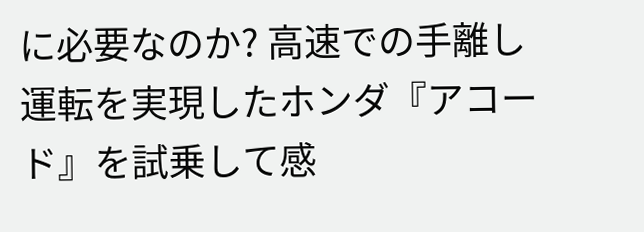に必要なのか? 高速での手離し運転を実現したホンダ『アコード』を試乗して感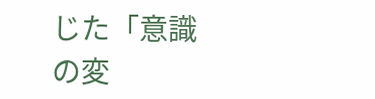じた「意識の変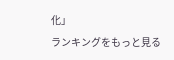化」
ランキングをもっと見る